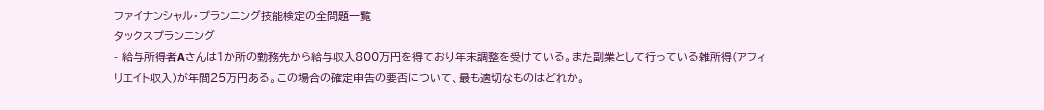ファイナンシャル・プランニング技能検定の全問題一覧
タックスプランニング
- 給与所得者Aさんは1か所の勤務先から給与収入800万円を得ており年末調整を受けている。また副業として行っている雑所得(アフィリエイト収入)が年間25万円ある。この場合の確定申告の要否について、最も適切なものはどれか。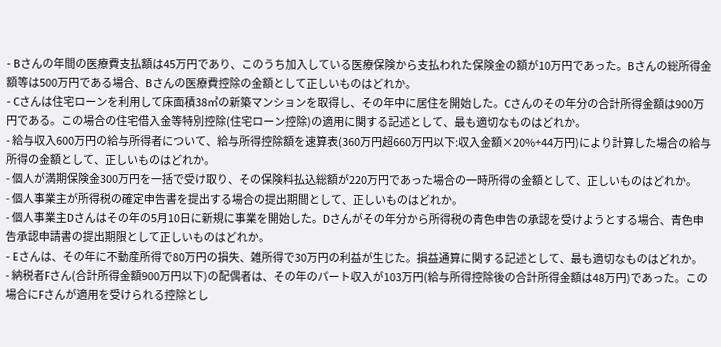- Bさんの年間の医療費支払額は45万円であり、このうち加入している医療保険から支払われた保険金の額が10万円であった。Bさんの総所得金額等は500万円である場合、Bさんの医療費控除の金額として正しいものはどれか。
- Cさんは住宅ローンを利用して床面積38㎡の新築マンションを取得し、その年中に居住を開始した。Cさんのその年分の合計所得金額は900万円である。この場合の住宅借入金等特別控除(住宅ローン控除)の適用に関する記述として、最も適切なものはどれか。
- 給与収入600万円の給与所得者について、給与所得控除額を速算表(360万円超660万円以下:収入金額×20%+44万円)により計算した場合の給与所得の金額として、正しいものはどれか。
- 個人が満期保険金300万円を一括で受け取り、その保険料払込総額が220万円であった場合の一時所得の金額として、正しいものはどれか。
- 個人事業主が所得税の確定申告書を提出する場合の提出期間として、正しいものはどれか。
- 個人事業主Dさんはその年の5月10日に新規に事業を開始した。Dさんがその年分から所得税の青色申告の承認を受けようとする場合、青色申告承認申請書の提出期限として正しいものはどれか。
- Eさんは、その年に不動産所得で80万円の損失、雑所得で30万円の利益が生じた。損益通算に関する記述として、最も適切なものはどれか。
- 納税者Fさん(合計所得金額900万円以下)の配偶者は、その年のパート収入が103万円(給与所得控除後の合計所得金額は48万円)であった。この場合にFさんが適用を受けられる控除とし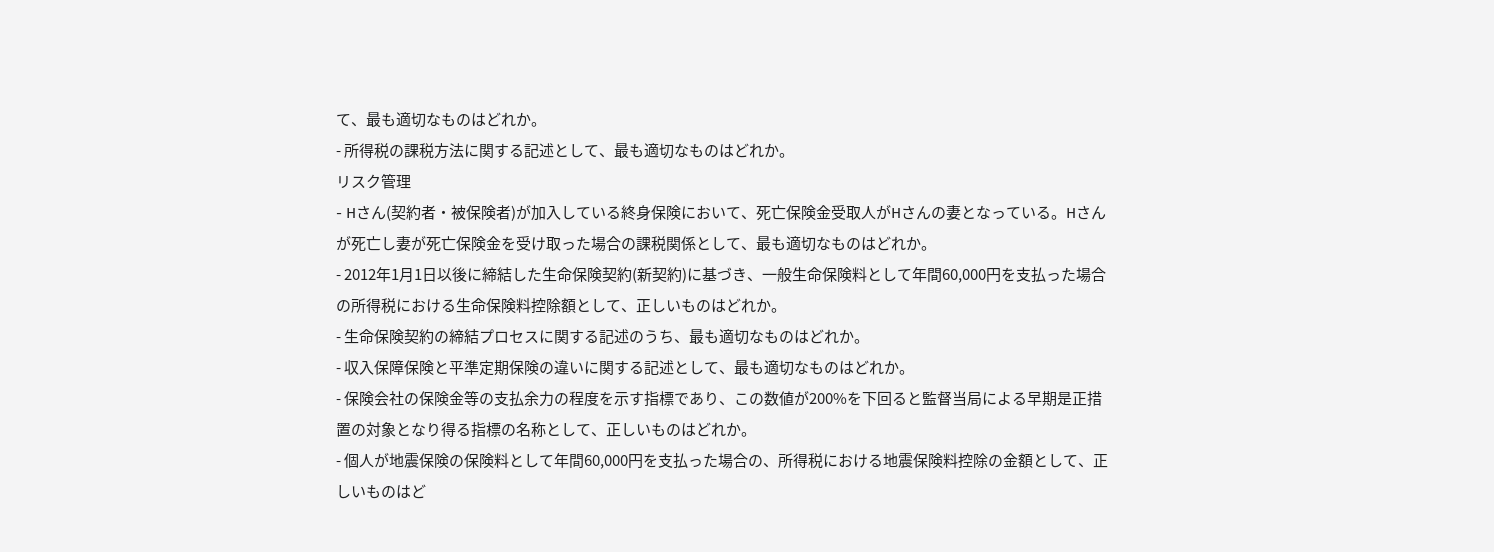て、最も適切なものはどれか。
- 所得税の課税方法に関する記述として、最も適切なものはどれか。
リスク管理
- Hさん(契約者・被保険者)が加入している終身保険において、死亡保険金受取人がHさんの妻となっている。Hさんが死亡し妻が死亡保険金を受け取った場合の課税関係として、最も適切なものはどれか。
- 2012年1月1日以後に締結した生命保険契約(新契約)に基づき、一般生命保険料として年間60,000円を支払った場合の所得税における生命保険料控除額として、正しいものはどれか。
- 生命保険契約の締結プロセスに関する記述のうち、最も適切なものはどれか。
- 収入保障保険と平準定期保険の違いに関する記述として、最も適切なものはどれか。
- 保険会社の保険金等の支払余力の程度を示す指標であり、この数値が200%を下回ると監督当局による早期是正措置の対象となり得る指標の名称として、正しいものはどれか。
- 個人が地震保険の保険料として年間60,000円を支払った場合の、所得税における地震保険料控除の金額として、正しいものはど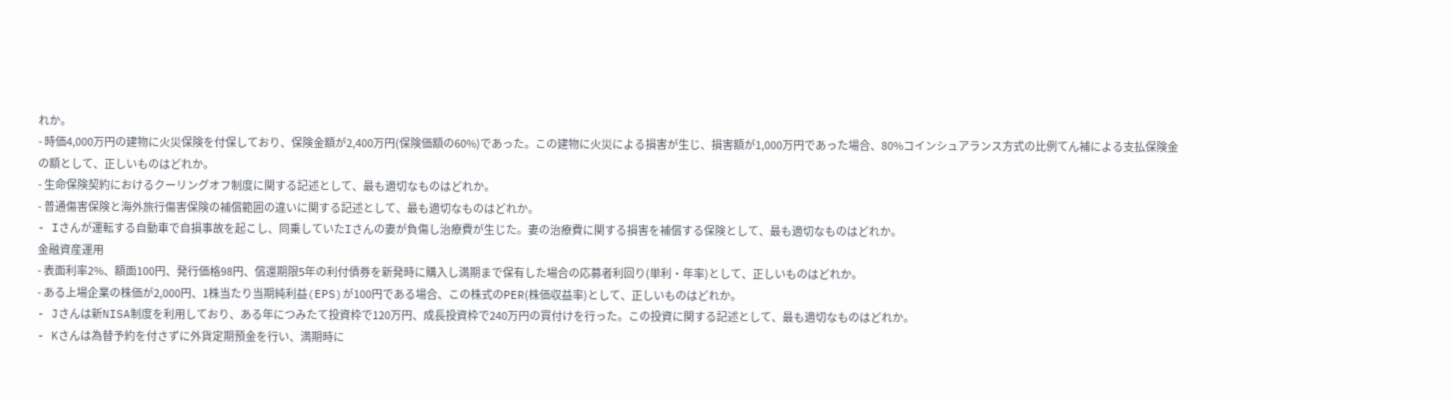れか。
- 時価4,000万円の建物に火災保険を付保しており、保険金額が2,400万円(保険価額の60%)であった。この建物に火災による損害が生じ、損害額が1,000万円であった場合、80%コインシュアランス方式の比例てん補による支払保険金の額として、正しいものはどれか。
- 生命保険契約におけるクーリングオフ制度に関する記述として、最も適切なものはどれか。
- 普通傷害保険と海外旅行傷害保険の補償範囲の違いに関する記述として、最も適切なものはどれか。
- Iさんが運転する自動車で自損事故を起こし、同乗していたIさんの妻が負傷し治療費が生じた。妻の治療費に関する損害を補償する保険として、最も適切なものはどれか。
金融資産運用
- 表面利率2%、額面100円、発行価格98円、償還期限5年の利付債券を新発時に購入し満期まで保有した場合の応募者利回り(単利・年率)として、正しいものはどれか。
- ある上場企業の株価が2,000円、1株当たり当期純利益(EPS)が100円である場合、この株式のPER(株価収益率)として、正しいものはどれか。
- Jさんは新NISA制度を利用しており、ある年につみたて投資枠で120万円、成長投資枠で240万円の買付けを行った。この投資に関する記述として、最も適切なものはどれか。
- Kさんは為替予約を付さずに外貨定期預金を行い、満期時に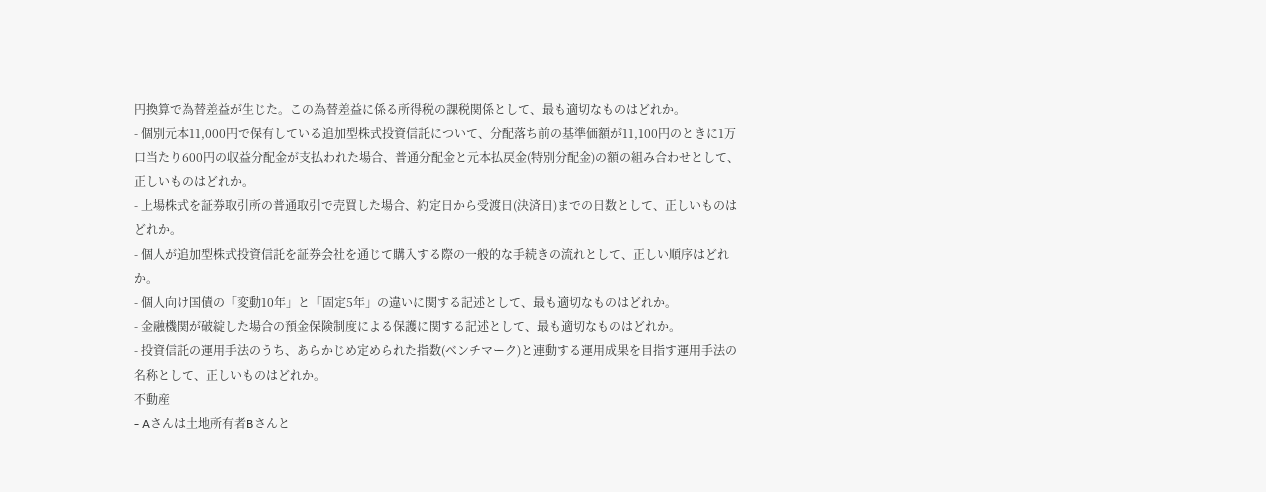円換算で為替差益が生じた。この為替差益に係る所得税の課税関係として、最も適切なものはどれか。
- 個別元本11,000円で保有している追加型株式投資信託について、分配落ち前の基準価額が11,100円のときに1万口当たり600円の収益分配金が支払われた場合、普通分配金と元本払戻金(特別分配金)の額の組み合わせとして、正しいものはどれか。
- 上場株式を証券取引所の普通取引で売買した場合、約定日から受渡日(決済日)までの日数として、正しいものはどれか。
- 個人が追加型株式投資信託を証券会社を通じて購入する際の一般的な手続きの流れとして、正しい順序はどれか。
- 個人向け国債の「変動10年」と「固定5年」の違いに関する記述として、最も適切なものはどれか。
- 金融機関が破綻した場合の預金保険制度による保護に関する記述として、最も適切なものはどれか。
- 投資信託の運用手法のうち、あらかじめ定められた指数(ベンチマーク)と連動する運用成果を目指す運用手法の名称として、正しいものはどれか。
不動産
- Aさんは土地所有者Bさんと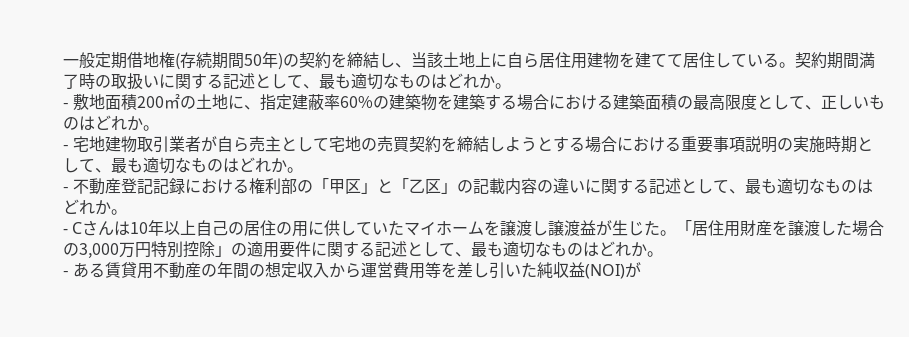一般定期借地権(存続期間50年)の契約を締結し、当該土地上に自ら居住用建物を建てて居住している。契約期間満了時の取扱いに関する記述として、最も適切なものはどれか。
- 敷地面積200㎡の土地に、指定建蔽率60%の建築物を建築する場合における建築面積の最高限度として、正しいものはどれか。
- 宅地建物取引業者が自ら売主として宅地の売買契約を締結しようとする場合における重要事項説明の実施時期として、最も適切なものはどれか。
- 不動産登記記録における権利部の「甲区」と「乙区」の記載内容の違いに関する記述として、最も適切なものはどれか。
- Cさんは10年以上自己の居住の用に供していたマイホームを譲渡し譲渡益が生じた。「居住用財産を譲渡した場合の3,000万円特別控除」の適用要件に関する記述として、最も適切なものはどれか。
- ある賃貸用不動産の年間の想定収入から運営費用等を差し引いた純収益(NOI)が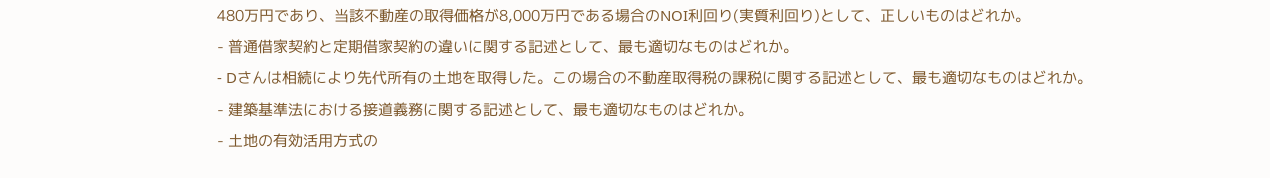480万円であり、当該不動産の取得価格が8,000万円である場合のNOI利回り(実質利回り)として、正しいものはどれか。
- 普通借家契約と定期借家契約の違いに関する記述として、最も適切なものはどれか。
- Dさんは相続により先代所有の土地を取得した。この場合の不動産取得税の課税に関する記述として、最も適切なものはどれか。
- 建築基準法における接道義務に関する記述として、最も適切なものはどれか。
- 土地の有効活用方式の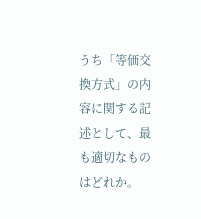うち「等価交換方式」の内容に関する記述として、最も適切なものはどれか。